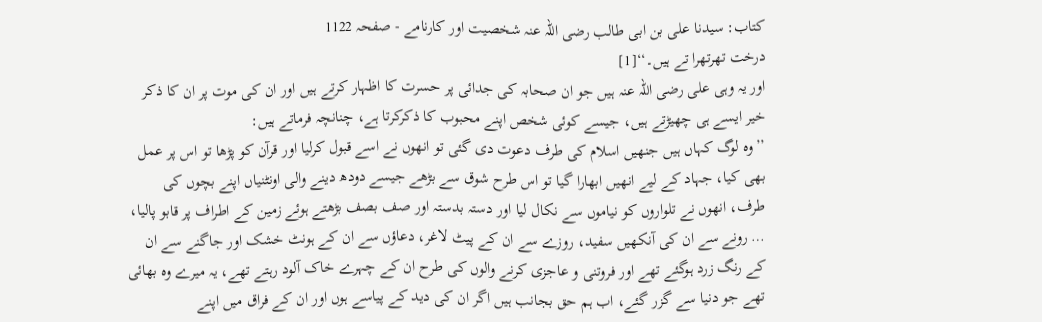کتاب: سیدنا علی بن ابی طالب رضی اللہ عنہ شخصیت اور کارنامے - صفحہ 1122
درخت تھرتھرا تے ہیں۔‘‘[1]
اور یہ وہی علی رضی اللہ عنہ ہیں جو ان صحابہ کی جدائی پر حسرت کا اظہار کرتے ہیں اور ان کی موت پر ان کا ذکر خیر ایسے ہی چھیڑتے ہیں، جیسے کوئی شخص اپنے محبوب کا ذکرکرتا ہے، چنانچہ فرماتے ہیں:
’’وہ لوگ کہاں ہیں جنھیں اسلام کی طرف دعوت دی گئی تو انھوں نے اسے قبول کرلیا اور قرآن کو پڑھا تو اس پر عمل بھی کیا، جہاد کے لیے انھیں ابھارا گیا تو اس طرح شوق سے بڑھے جیسے دودھ دینے والی اونٹنیاں اپنے بچوں کی طرف، انھوں نے تلواروں کو نیاموں سے نکال لیا اور دستہ بدستہ اور صف بصف بڑھتے ہوئے زمین کے اطراف پر قابو پالیا، … رونے سے ان کی آنکھیں سفید، روزے سے ان کے پیٹ لاغر، دعاؤں سے ان کے ہونٹ خشک اور جاگنے سے ان کے رنگ زرد ہوگئے تھے اور فروتنی و عاجزی کرنے والوں کی طرح ان کے چہرے خاک آلود رہتے تھے، یہ میرے وہ بھائی تھے جو دنیا سے گزر گئے، اب ہم حق بجانب ہیں اگر ان کی دید کے پیاسے ہوں اور ان کے فراق میں اپنے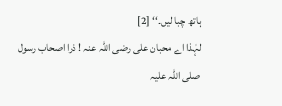ہاتھ چبا لیں۔‘‘ [2]
لہٰذا اے محبان علی رضی اللہ عنہ ! ذرا اصحاب رسول صلی اللہ علیہ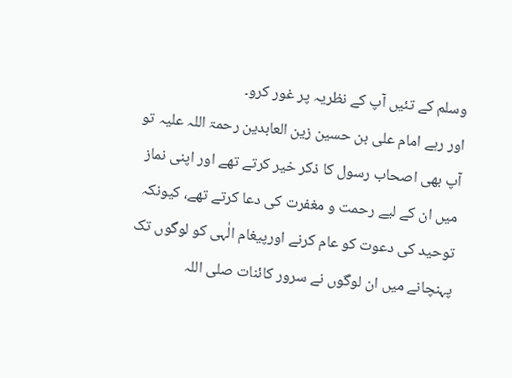وسلم کے تئیں آپ کے نظریہ پر غور کرو۔
اور رہے امام علی بن حسین زین العابدین رحمۃ اللہ علیہ تو آپ بھی اصحاب رسول کا ذکر خیر کرتے تھے اور اپنی نماز میں ان کے لیے رحمت و مغفرت کی دعا کرتے تھے، کیونکہ توحید کی دعوت کو عام کرنے اورپیغام الٰہی کو لوگوں تک پہنچانے میں ان لوگوں نے سرور کائنات صلی اللہ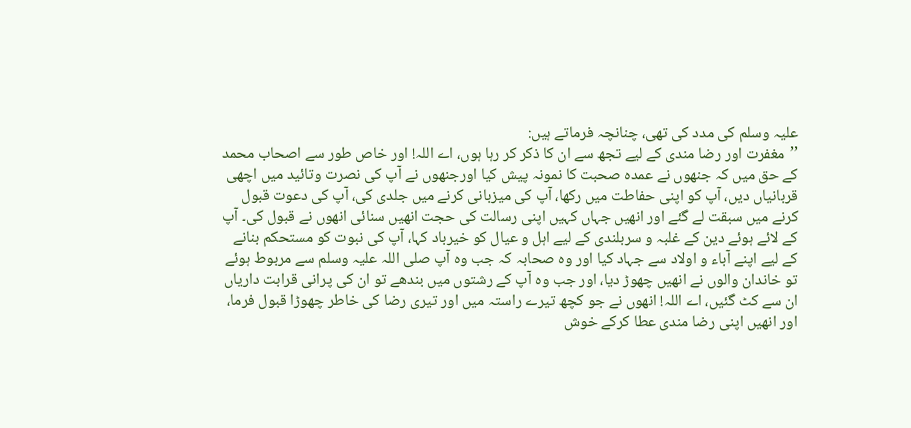علیہ وسلم کی مدد کی تھی، چنانچہ فرماتے ہیں:
’’مغفرت اور رضا مندی کے لیے تجھ سے ان کا ذکر کر رہا ہوں، اے اللہ! اور خاص طور سے اصحاب محمد کے حق میں کہ جنھوں نے عمدہ صحبت کا نمونہ پیش کیا اورجنھوں نے آپ کی نصرت وتائید میں اچھی قربانیاں دیں، آپ کو اپنی حفاطت میں رکھا، آپ کی میزبانی کرنے میں جلدی کی، آپ کی دعوت قبول کرنے میں سبقت لے گئے اور انھیں جہاں کہیں اپنی رسالت کی حجت انھیں سنائی انھوں نے قبول کی۔ آپ کے لائے ہوئے دین کے غلبہ و سربلندی کے لیے اہل و عیال کو خیرباد کہا، آپ کی نبوت کو مستحکم بنانے کے لیے اپنے آباء و اولاد سے جہاد کیا اور وہ صحابہ کہ جب وہ آپ صلی اللہ علیہ وسلم سے مربوط ہوئے تو خاندان والوں نے انھیں چھوڑ دیا، اور جب وہ آپ کے رشتوں میں بندھے تو ان کی پرانی قرابت داریاں ان سے کٹ گئیں، اے اللہ! انھوں نے جو کچھ تیرے راستہ میں اور تیری رضا کی خاطر چھوڑا قبول فرما، اور انھیں اپنی رضا مندی عطا کرکے خوش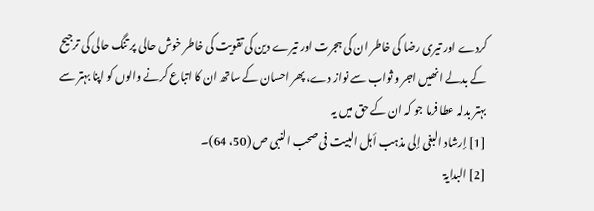کردے اور تیری رضا کی خاطر ان کی ہجرت اور تیرے دین کی تقویت کی خاطر خوش حالی پر تنگ حالی کی ترجیح کے بدلے انھیں اجر و ثواب سے نواز دے، پھر احسان کے ساتھ ان کا اتباع کرنے والوں کو اپنا بہتر سے بہتر بدلہ عطا فرما جو کہ ان کے حق میں یہ
[1] إرشاد البغی إلی مذہب أہل البیت فی صحب النبی ص (50، 64)۔
[2] البدایۃ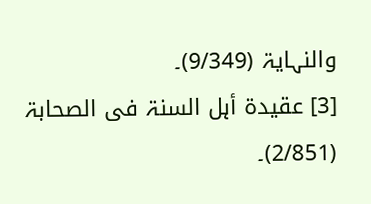والنہایۃ (9/349)۔
[3] عقیدۃ أہل السنۃ فی الصحابۃ (2/851)۔